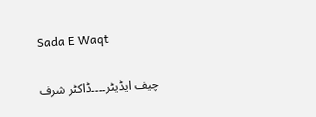Sada E Waqt

چیف ایڈیٹر۔۔۔۔ڈاکٹر شرف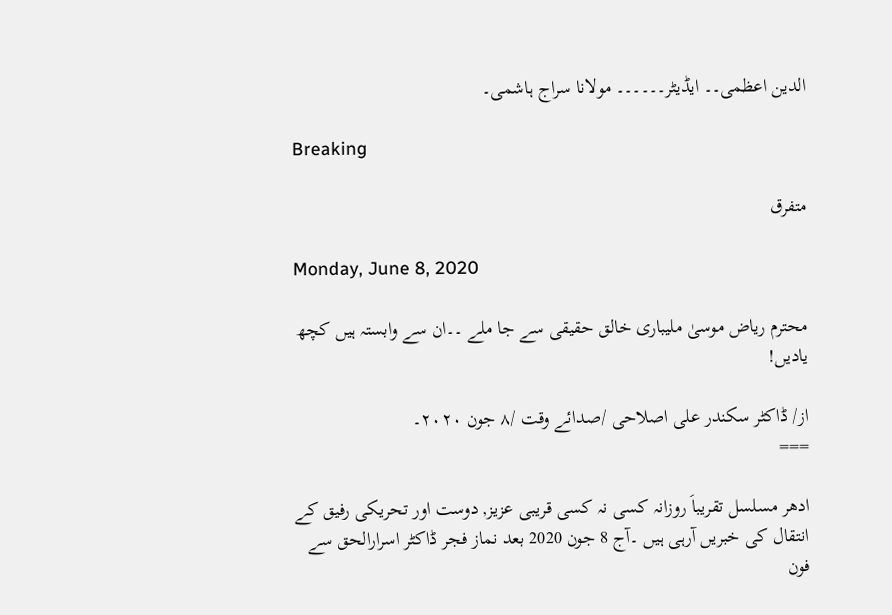الدین اعظمی۔۔ ایڈیٹر۔۔۔۔۔۔ مولانا سراج ہاشمی۔

Breaking

متفرق

Monday, June 8, 2020

محترم ریاض موسیٰ ملیباری خالق حقیقی سے جا ملے ۔۔ان سے وابستہ ہیں کچھ یادیں!

از/ ڈاکٹر سکندر علی اصلاحی /صدائے وقت /٨ جون ٢٠٢٠۔
===

ادھر مسلسل تقریباَ روزانہ کسی نہ کسی قریبی عزیز, دوست اور تحریکی رفیق کے انتقال کی خبریں آرہی ہیں ۔آج 8 جون 2020 بعد نماز فجر ڈاکٹر اسرارالحق سے فون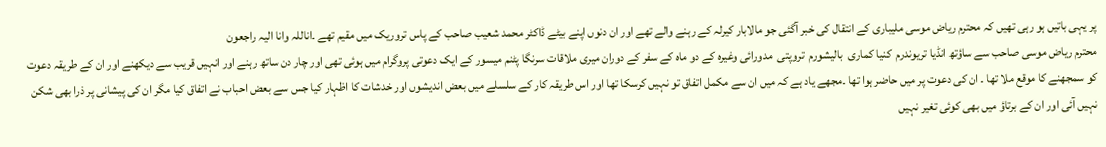پر یہی باتیں ہو رہی تھیں کہ محترم ریاض موسی ملیباری کے انتقال کی خبر آگئی جو مالابار کیرلہ کے رہنے والے تھے اور ان دنوں اپنے بیٹے ڈاکٹر محمد شعیب صاحب کے پاس تروریک میں مقیم تھے ۔اناللہ وانا الیہ راجعون
محترم ریاض موسی صاحب سے ساؤتھ انڈیا تریوندرم  کنیا کماری  بالیشورم  تروپتی  مدورائی وغیرہ کے دو ماہ کے سفر کے دوران میری ملاقات سرنگا پٹنم میسور کے ایک دعوتی پروگرام میں ہوئی تھی اور چار دن ساتھ رہنے اور انہیں قریب سے دیکھنے اور ان کے طریقہ دعوت کو سمجھنے کا موقع ملا تھا ۔ ان کی دعوت پر میں حاضر ہوا تھا ۔مجھے یاد ہے کہ میں ان سے مکمل اتفاق تو نہیں کرسکا تھا اور اس طریقہ کار کے سلسلے میں بعض اندیشوں اور خدشات کا اظہار کیا جس سے بعض احباب نے اتفاق کیا مگر ان کی پیشانی پر ذرا بھی شکن نہیں آئی اور ان کے برتاؤ میں بھی کوئی تغیر نہیں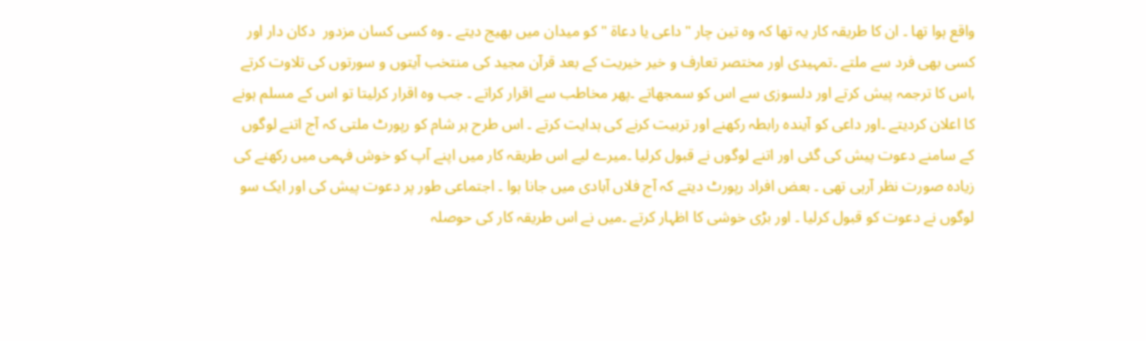واقع ہوا تھا ۔ ان کا طریقہ کار یہ تھا کہ وہ تین چار "داعی یا دعاة " کو میدان میں بھیج دیتے ۔ وہ کسی کسان مزدور  دکان دار اور کسی بھی فرد سے ملتے ۔تمہیدی اور مختصر تعارف و خیر خیریت کے بعد قرآن مجید کی منتخب آیتوں و سورتوں کی تلاوت کرتے ,اس کا ترجمہ پیش کرتے اور دلسوزی سے اس کو سمجھاتے ۔پھر مخاطب سے اقرار کراتے ۔ جب وہ اقرار کرلیتا تو اس کے مسلم ہونے کا اعلان کردیتے ۔اور داعی کو آیندہ رابطہ رکھنے اور تربیت کرنے کی ہدایت کرتے ۔ اس طرح ہر شام کو رپورٹ ملتی کہ آج اتنے لوگوں کے سامنے دعوت پیش کی گئی اور اتنے لوگوں نے قبول کرلیا ۔میرے لیے اس طریقہ کار میں اپنے آپ کو خوش فہمی میں رکھنے کی زیادہ صورت نظر آرہی تھی ۔ بعض افراد رپورٹ دیتے کہ آج فلاں آبادی میں جانا ہوا ۔ اجتماعی طور پر دعوت پیش کی اور ایک سو لوگوں نے دعوت کو قبول کرلیا ۔ اور بڑی خوشی کا اظہار کرتے ۔میں نے اس طریقہ کار کی حوصلہ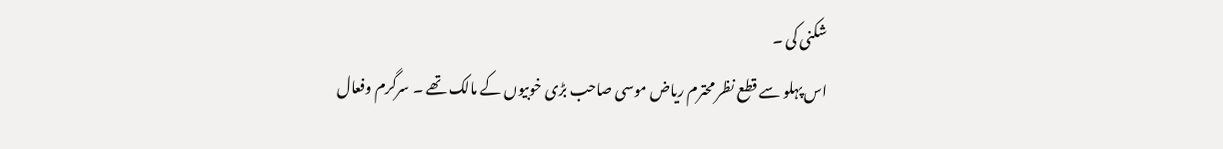شکنی کی ۔
اس پہلو سے قطع نظر محترم ریاض موسی صاحب بڑی خوبیوں کے مالک تھے ۔ سرگرم وفعال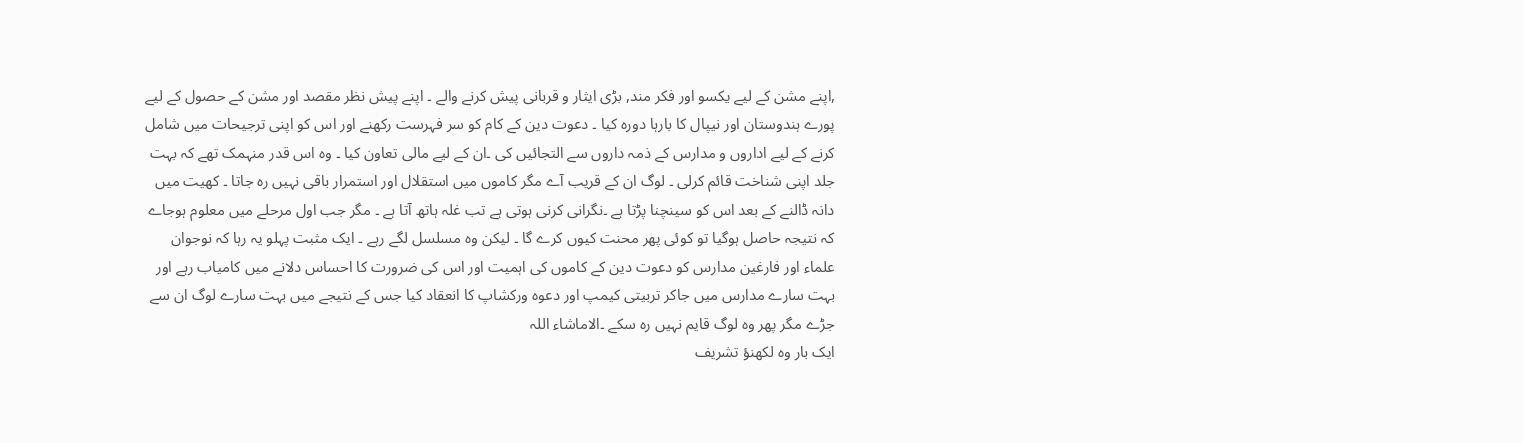,اپنے مشن کے لیے یکسو اور فکر مند, بڑی ایثار و قربانی پیش کرنے والے ۔ اپنے پیش نظر مقصد اور مشن کے حصول کے لیے پورے ہندوستان اور نیپال کا بارہا دورہ کیا ۔ دعوت دین کے کام کو سر فہرست رکھنے اور اس کو اپنی ترجیحات میں شامل کرنے کے لیے اداروں و مدارس کے ذمہ داروں سے التجائیں کی ۔ان کے لیے مالی تعاون کیا ۔ وہ اس قدر منہمک تھے کہ بہت جلد اپنی شناخت قائم کرلی ۔ لوگ ان کے قریب آے مگر کاموں میں استقلال اور استمرار باقی نہیں رہ جاتا ۔ کھیت میں دانہ ڈالنے کے بعد اس کو سینچنا پڑتا ہے ۔نگرانی کرنی ہوتی ہے تب غلہ ہاتھ آتا ہے ۔ مگر جب اول مرحلے میں معلوم ہوجاے کہ نتیجہ حاصل ہوگیا تو کوئی پھر محنت کیوں کرے گا ۔ لیکن وہ مسلسل لگے رہے ۔ ایک مثبت پہلو یہ رہا کہ نوجوان علماء اور فارغین مدارس کو دعوت دین کے کاموں کی اہمیت اور اس کی ضرورت کا احساس دلانے میں کامیاب رہے اور بہت سارے مدارس میں جاکر تربیتی کیمپ اور دعوہ ورکشاپ کا انعقاد کیا جس کے نتیجے میں بہت سارے لوگ ان سے جڑے مگر پھر وہ لوگ قایم نہیں رہ سکے ۔الاماشاء اللہ
ایک بار وہ لکھنؤ تشریف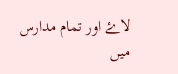لاۓ اور تمام مدارس میں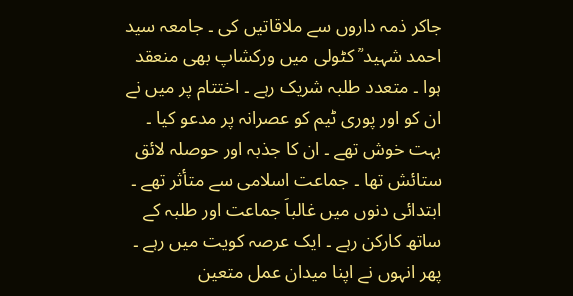جاکر ذمہ داروں سے ملاقاتیں کی ۔ جامعہ سید احمد شہید ؒ کٹولی میں ورکشاپ بھی منعقد ہوا ۔ متعدد طلبہ شریک رہے ۔ اختتام پر میں نے ان کو اور پوری ٹیم کو عصرانہ پر مدعو کیا ۔ بہت خوش تھے ۔ ان کا جذبہ اور حوصلہ لائق ستائش تھا ۔ جماعت اسلامی سے متأثر تھے ۔ ابتدائی دنوں میں غالباَ جماعت اور طلبہ کے ساتھ کارکن رہے ۔ ایک عرصہ کویت میں رہے ۔ پھر انہوں نے اپنا میدان عمل متعین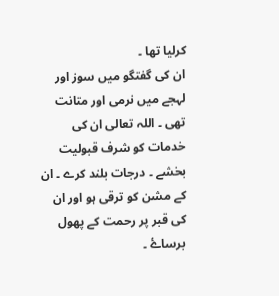کرلیا تھا ۔
ان کی گفتگو میں سوز اور لہجے میں نرمی اور متانت تھی ۔ اللہ تعالی ان کی خدمات کو شرف قبولیت بخشے ۔ درجات بلند کرے ۔ ان کے مشن کو ترقی ہو اور ان کی قبر پر رحمت کے پھول برساۓ ۔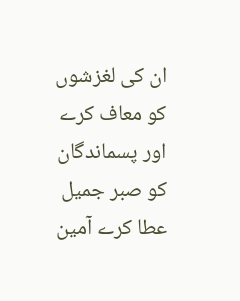ان کی لغزشوں کو معاف کرے اور پسماندگان کو صبر جمیل عطا کرے آمین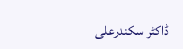ڈاکٹر سکندرعلی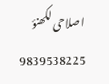اصلاحی لکھنؤ 9839538225